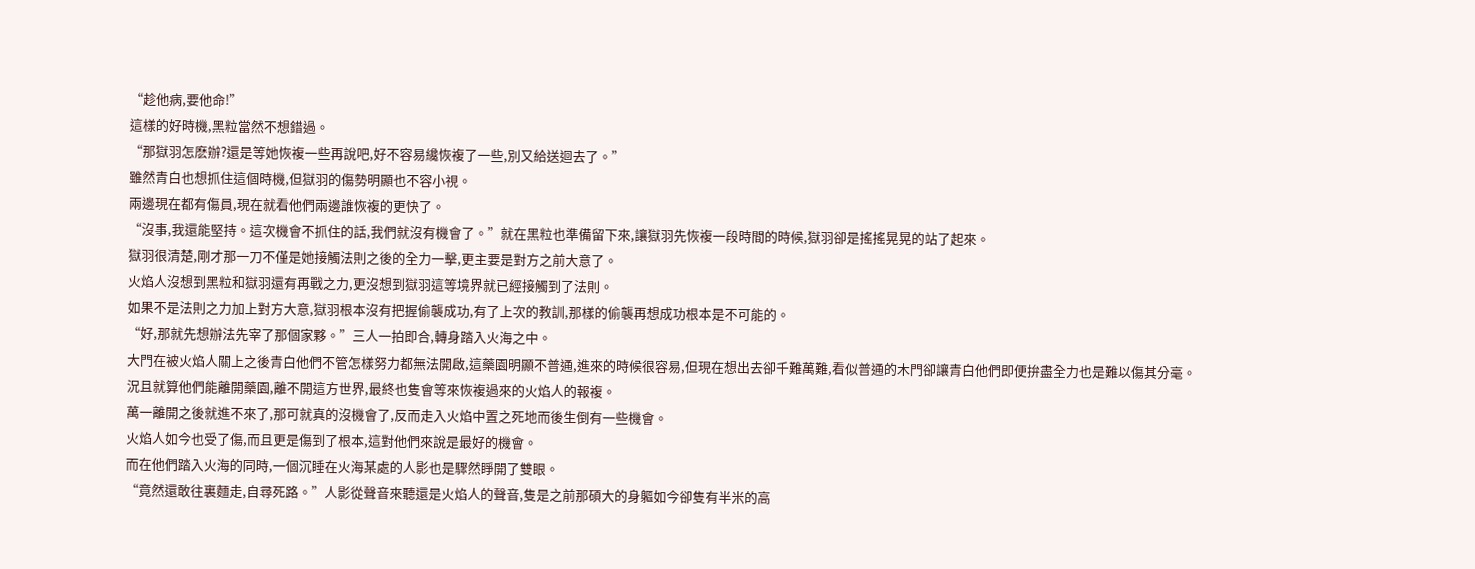“趁他病,要他命!”
這樣的好時機,黑粒當然不想錯過。
“那獄羽怎麽辦?還是等她恢複一些再說吧,好不容易纔恢複了一些,別又給送迴去了。”
雖然青白也想抓住這個時機,但獄羽的傷勢明顯也不容小視。
兩邊現在都有傷員,現在就看他們兩邊誰恢複的更快了。
“沒事,我還能堅持。這次機會不抓住的話,我們就沒有機會了。”就在黑粒也準備留下來,讓獄羽先恢複一段時間的時候,獄羽卻是搖搖晃晃的站了起來。
獄羽很清楚,剛才那一刀不僅是她接觸法則之後的全力一擊,更主要是對方之前大意了。
火焰人沒想到黑粒和獄羽還有再戰之力,更沒想到獄羽這等境界就已經接觸到了法則。
如果不是法則之力加上對方大意,獄羽根本沒有把握偷襲成功,有了上次的教訓,那樣的偷襲再想成功根本是不可能的。
“好,那就先想辦法先宰了那個家夥。”三人一拍即合,轉身踏入火海之中。
大門在被火焰人關上之後青白他們不管怎樣努力都無法開啟,這藥園明顯不普通,進來的時候很容易,但現在想出去卻千難萬難,看似普通的木門卻讓青白他們即便拚盡全力也是難以傷其分毫。
況且就算他們能離開藥園,離不開這方世界,最終也隻會等來恢複過來的火焰人的報複。
萬一離開之後就進不來了,那可就真的沒機會了,反而走入火焰中置之死地而後生倒有一些機會。
火焰人如今也受了傷,而且更是傷到了根本,這對他們來說是最好的機會。
而在他們踏入火海的同時,一個沉睡在火海某處的人影也是驟然睜開了雙眼。
“竟然還敢往裏麵走,自尋死路。”人影從聲音來聽還是火焰人的聲音,隻是之前那碩大的身軀如今卻隻有半米的高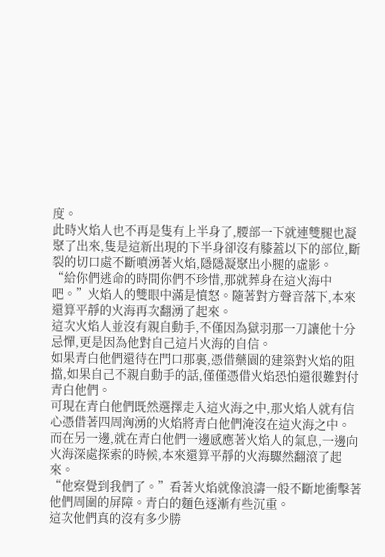度。
此時火焰人也不再是隻有上半身了,腰部一下就連雙腿也凝聚了出來,隻是這新出現的下半身卻沒有膝蓋以下的部位,斷裂的切口處不斷噴湧著火焰,隱隱凝聚出小腿的虛影。
“給你們逃命的時間你們不珍惜,那就葬身在這火海中吧。”火焰人的雙眼中滿是憤怒。隨著對方聲音落下,本來還算平靜的火海再次翻湧了起來。
這次火焰人並沒有親自動手,不僅因為獄羽那一刀讓他十分忌憚,更是因為他對自己這片火海的自信。
如果青白他們還待在門口那裏,憑借藥園的建築對火焰的阻擋,如果自己不親自動手的話,僅僅憑借火焰恐怕還很難對付青白他們。
可現在青白他們既然選擇走入這火海之中,那火焰人就有信心憑借著四周洶湧的火焰將青白他們淹沒在這火海之中。
而在另一邊,就在青白他們一邊感應著火焰人的氣息,一邊向火海深處探索的時候,本來還算平靜的火海驟然翻滾了起來。
“他察覺到我們了。”看著火焰就像浪濤一般不斷地衝擊著他們周圍的屏障。青白的麵色逐漸有些沉重。
這次他們真的沒有多少勝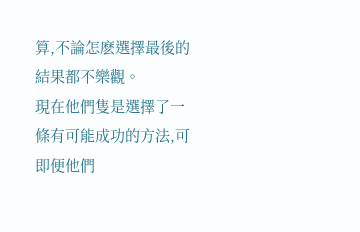算,不論怎麽選擇最後的結果都不樂觀。
現在他們隻是選擇了一條有可能成功的方法,可即便他們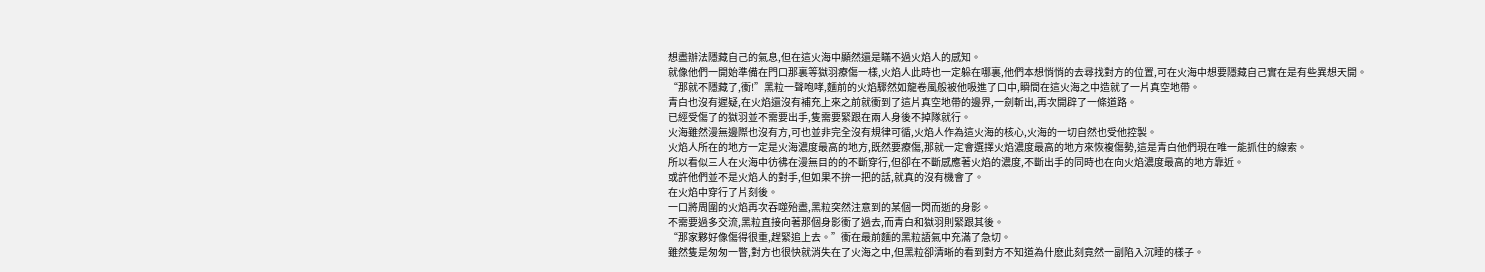想盡辦法隱藏自己的氣息,但在這火海中顯然還是瞞不過火焰人的感知。
就像他們一開始準備在門口那裏等獄羽療傷一樣,火焰人此時也一定躲在哪裏,他們本想悄悄的去尋找對方的位置,可在火海中想要隱藏自己實在是有些異想天開。
“那就不隱藏了,衝!”黑粒一聲咆哮,麵前的火焰驟然如龍卷風般被他吸進了口中,瞬間在這火海之中造就了一片真空地帶。
青白也沒有遲疑,在火焰還沒有補充上來之前就衝到了這片真空地帶的邊界,一劍斬出,再次開辟了一條道路。
已經受傷了的獄羽並不需要出手,隻需要緊跟在兩人身後不掉隊就行。
火海雖然漫無邊際也沒有方,可也並非完全沒有規律可循,火焰人作為這火海的核心,火海的一切自然也受他控製。
火焰人所在的地方一定是火海濃度最高的地方,既然要療傷,那就一定會選擇火焰濃度最高的地方來恢複傷勢,這是青白他們現在唯一能抓住的線索。
所以看似三人在火海中彷彿在漫無目的的不斷穿行,但卻在不斷感應著火焰的濃度,不斷出手的同時也在向火焰濃度最高的地方靠近。
或許他們並不是火焰人的對手,但如果不拚一把的話,就真的沒有機會了。
在火焰中穿行了片刻後。
一口將周圍的火焰再次吞噬殆盡,黑粒突然注意到的某個一閃而逝的身影。
不需要過多交流,黑粒直接向著那個身影衝了過去,而青白和獄羽則緊跟其後。
“那家夥好像傷得很重,趕緊追上去。”衝在最前麵的黑粒語氣中充滿了急切。
雖然隻是匆匆一瞥,對方也很快就消失在了火海之中,但黑粒卻清晰的看到對方不知道為什麽此刻竟然一副陷入沉睡的樣子。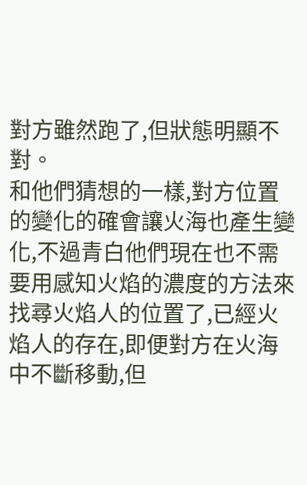對方雖然跑了,但狀態明顯不對。
和他們猜想的一樣,對方位置的變化的確會讓火海也產生變化,不過青白他們現在也不需要用感知火焰的濃度的方法來找尋火焰人的位置了,已經火焰人的存在,即便對方在火海中不斷移動,但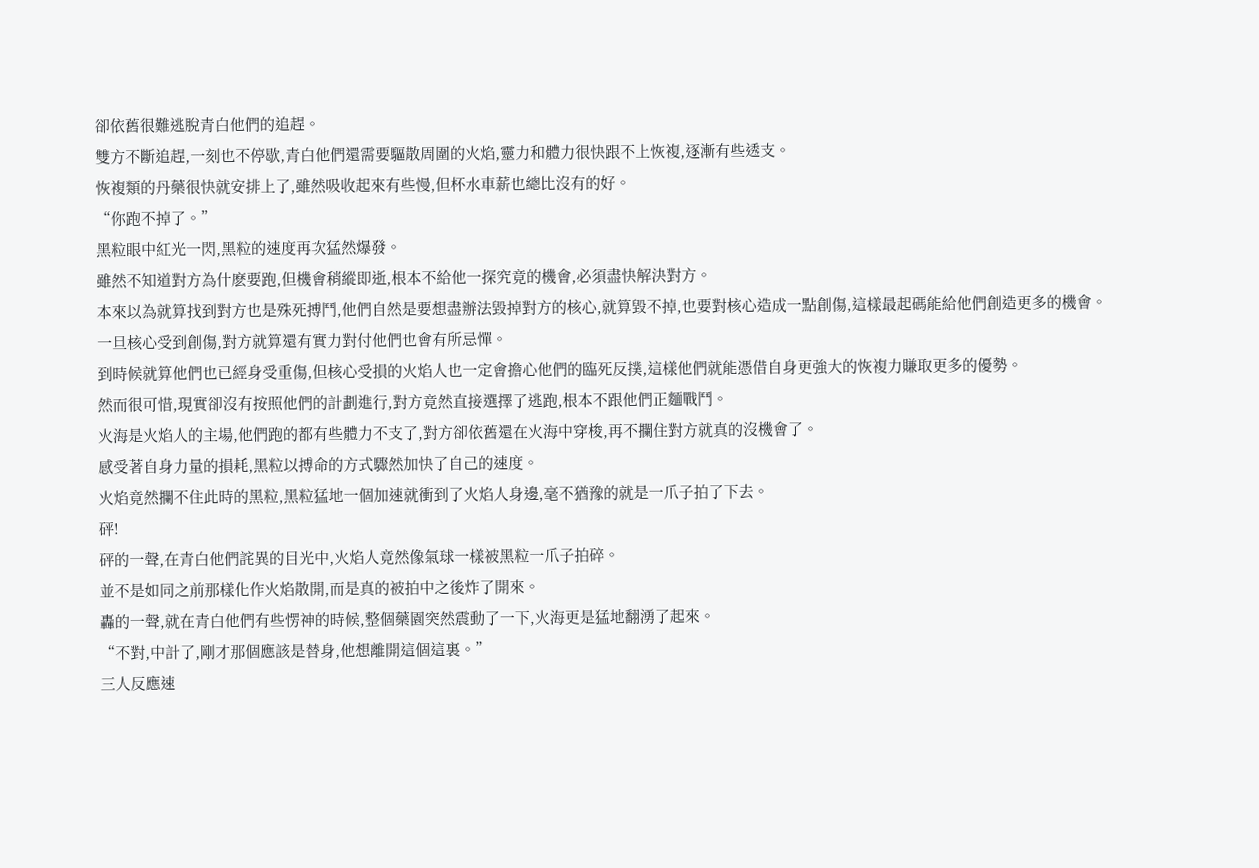卻依舊很難逃脫青白他們的追趕。
雙方不斷追趕,一刻也不停歇,青白他們還需要驅散周圍的火焰,靈力和體力很快跟不上恢複,逐漸有些透支。
恢複類的丹藥很快就安排上了,雖然吸收起來有些慢,但杯水車薪也總比沒有的好。
“你跑不掉了。”
黑粒眼中紅光一閃,黑粒的速度再次猛然爆發。
雖然不知道對方為什麽要跑,但機會稍縱即逝,根本不給他一探究竟的機會,必須盡快解決對方。
本來以為就算找到對方也是殊死搏鬥,他們自然是要想盡辦法毀掉對方的核心,就算毀不掉,也要對核心造成一點創傷,這樣最起碼能給他們創造更多的機會。
一旦核心受到創傷,對方就算還有實力對付他們也會有所忌憚。
到時候就算他們也已經身受重傷,但核心受損的火焰人也一定會擔心他們的臨死反撲,這樣他們就能憑借自身更強大的恢複力賺取更多的優勢。
然而很可惜,現實卻沒有按照他們的計劃進行,對方竟然直接選擇了逃跑,根本不跟他們正麵戰鬥。
火海是火焰人的主場,他們跑的都有些體力不支了,對方卻依舊還在火海中穿梭,再不攔住對方就真的沒機會了。
感受著自身力量的損耗,黑粒以搏命的方式驟然加快了自己的速度。
火焰竟然攔不住此時的黑粒,黑粒猛地一個加速就衝到了火焰人身邊,毫不猶豫的就是一爪子拍了下去。
砰!
砰的一聲,在青白他們詫異的目光中,火焰人竟然像氣球一樣被黑粒一爪子拍碎。
並不是如同之前那樣化作火焰散開,而是真的被拍中之後炸了開來。
轟的一聲,就在青白他們有些愣神的時候,整個藥園突然震動了一下,火海更是猛地翻湧了起來。
“不對,中計了,剛才那個應該是替身,他想離開這個這裏。”
三人反應速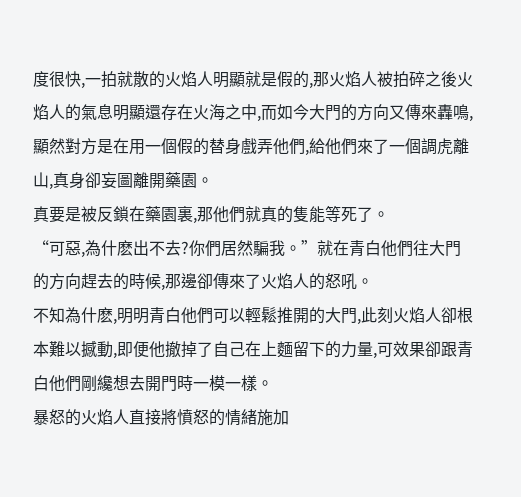度很快,一拍就散的火焰人明顯就是假的,那火焰人被拍碎之後火焰人的氣息明顯還存在火海之中,而如今大門的方向又傳來轟鳴,顯然對方是在用一個假的替身戲弄他們,給他們來了一個調虎離山,真身卻妄圖離開藥園。
真要是被反鎖在藥園裏,那他們就真的隻能等死了。
“可惡,為什麽出不去?你們居然騙我。”就在青白他們往大門的方向趕去的時候,那邊卻傳來了火焰人的怒吼。
不知為什麽,明明青白他們可以輕鬆推開的大門,此刻火焰人卻根本難以撼動,即便他撤掉了自己在上麵留下的力量,可效果卻跟青白他們剛纔想去開門時一模一樣。
暴怒的火焰人直接將憤怒的情緒施加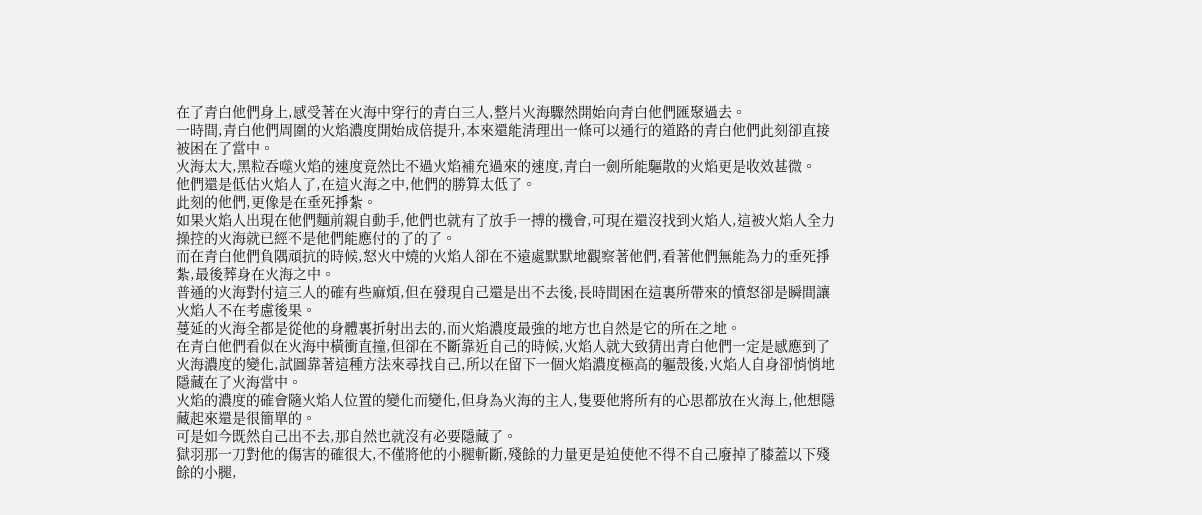在了青白他們身上,感受著在火海中穿行的青白三人,整片火海驟然開始向青白他們匯聚過去。
一時間,青白他們周圍的火焰濃度開始成倍提升,本來還能清理出一條可以通行的道路的青白他們此刻卻直接被困在了當中。
火海太大,黑粒吞噬火焰的速度竟然比不過火焰補充過來的速度,青白一劍所能驅散的火焰更是收效甚微。
他們還是低估火焰人了,在這火海之中,他們的勝算太低了。
此刻的他們,更像是在垂死掙紮。
如果火焰人出現在他們麵前親自動手,他們也就有了放手一搏的機會,可現在還沒找到火焰人,這被火焰人全力操控的火海就已經不是他們能應付的了的了。
而在青白他們負隅頑抗的時候,怒火中燒的火焰人卻在不遠處默默地觀察著他們,看著他們無能為力的垂死掙紮,最後葬身在火海之中。
普通的火海對付這三人的確有些麻煩,但在發現自己還是出不去後,長時間困在這裏所帶來的憤怒卻是瞬間讓火焰人不在考慮後果。
蔓延的火海全都是從他的身體裏折射出去的,而火焰濃度最強的地方也自然是它的所在之地。
在青白他們看似在火海中橫衝直撞,但卻在不斷靠近自己的時候,火焰人就大致猜出青白他們一定是感應到了火海濃度的變化,試圖靠著這種方法來尋找自己,所以在留下一個火焰濃度極高的軀殼後,火焰人自身卻悄悄地隱藏在了火海當中。
火焰的濃度的確會隨火焰人位置的變化而變化,但身為火海的主人,隻要他將所有的心思都放在火海上,他想隱藏起來還是很簡單的。
可是如今既然自己出不去,那自然也就沒有必要隱藏了。
獄羽那一刀對他的傷害的確很大,不僅將他的小腿斬斷,殘餘的力量更是迫使他不得不自己廢掉了膝蓋以下殘餘的小腿,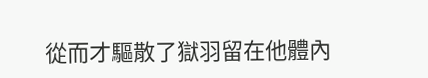從而才驅散了獄羽留在他體內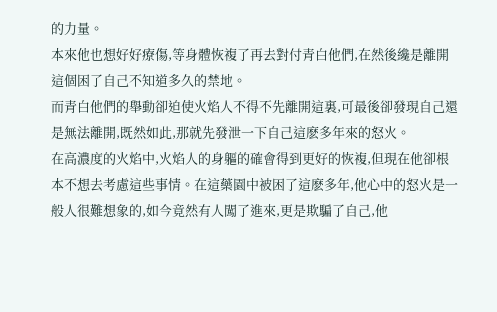的力量。
本來他也想好好療傷,等身體恢複了再去對付青白他們,在然後纔是離開這個困了自己不知道多久的禁地。
而青白他們的舉動卻迫使火焰人不得不先離開這裏,可最後卻發現自己還是無法離開,既然如此,那就先發泄一下自己這麽多年來的怒火。
在高濃度的火焰中,火焰人的身軀的確會得到更好的恢複,但現在他卻根本不想去考慮這些事情。在這藥園中被困了這麽多年,他心中的怒火是一般人很難想象的,如今竟然有人闖了進來,更是欺騙了自己,他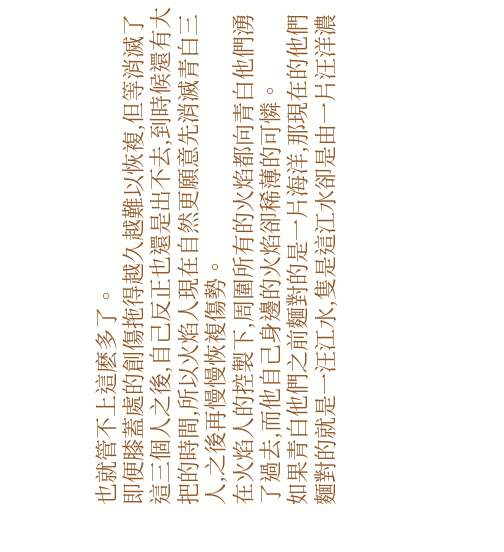也就管不上這麽多了。
即便膝蓋處的創傷拖得越久越難以恢複,但等消滅了這三個人之後,自己反正也還是出不去,到時候還有大把的時間,所以火焰人現在自然更願意先消滅青白三人,之後再慢慢恢複傷勢。
在火焰人的控製下,周圍所有的火焰都向青白他們湧了過去,而他自己身邊的火焰卻稀薄的可憐。
如果青白他們之前麵對的是一片海洋,那現在的他們麵對的就是一汪江水,隻是這江水卻是由一片汪洋濃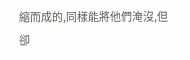縮而成的,同樣能將他們淹沒,但卻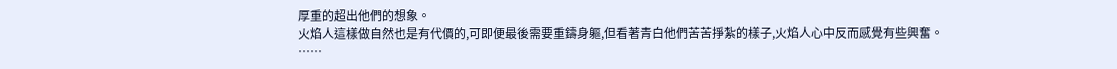厚重的超出他們的想象。
火焰人這樣做自然也是有代價的,可即便最後需要重鑄身軀,但看著青白他們苦苦掙紮的樣子,火焰人心中反而感覺有些興奮。
……